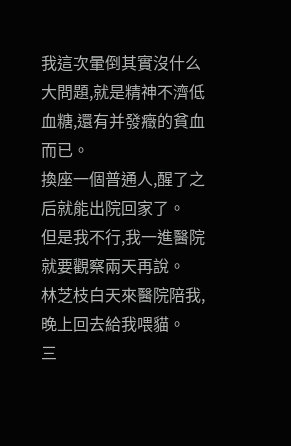我這次暈倒其實沒什么大問題,就是精神不濟低血糖,還有并發癥的貧血而已。
換座一個普通人,醒了之后就能出院回家了。
但是我不行,我一進醫院就要觀察兩天再說。
林芝枝白天來醫院陪我,晚上回去給我喂貓。
三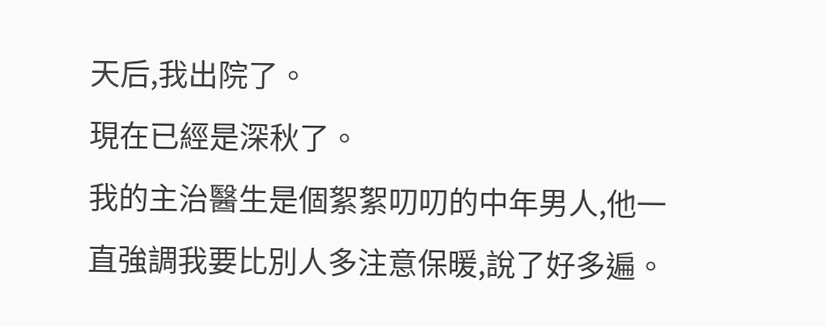天后,我出院了。
現在已經是深秋了。
我的主治醫生是個絮絮叨叨的中年男人,他一直強調我要比別人多注意保暖,說了好多遍。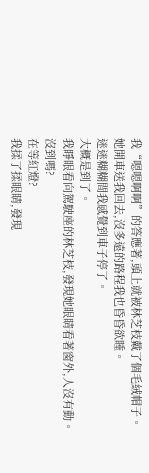我“嗯嗯啊啊”的答應著,頭上就被林芝枝戴了個毛絨帽子。
她開車送我回去,沒多遠的路程我也昏昏欲睡。
迷迷糊糊間我感覺到車子停了。
大概是到了。
我睜眼看向駕駛座的林芝枝,發現她眼睛看著窗外,人沒有動。
沒到嗎?
在等紅燈?
我揉了揉眼睛,發現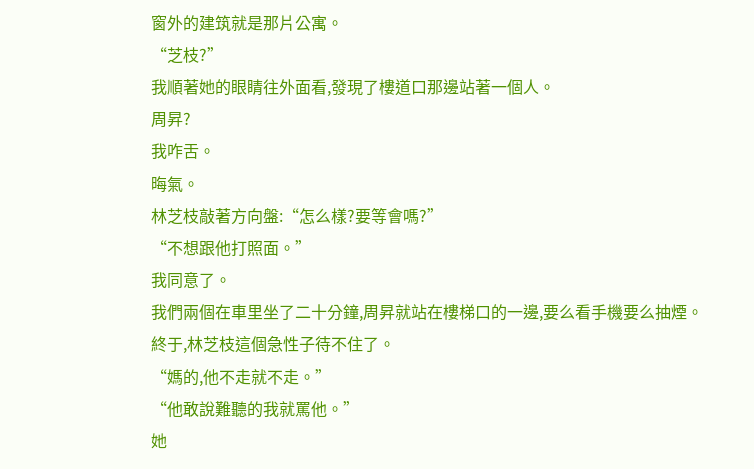窗外的建筑就是那片公寓。
“芝枝?”
我順著她的眼睛往外面看,發現了樓道口那邊站著一個人。
周昇?
我咋舌。
晦氣。
林芝枝敲著方向盤:“怎么樣?要等會嗎?”
“不想跟他打照面。”
我同意了。
我們兩個在車里坐了二十分鐘,周昇就站在樓梯口的一邊,要么看手機要么抽煙。
終于,林芝枝這個急性子待不住了。
“媽的,他不走就不走。”
“他敢說難聽的我就罵他。”
她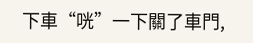下車“咣”一下關了車門,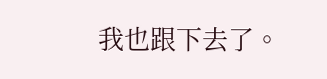我也跟下去了。